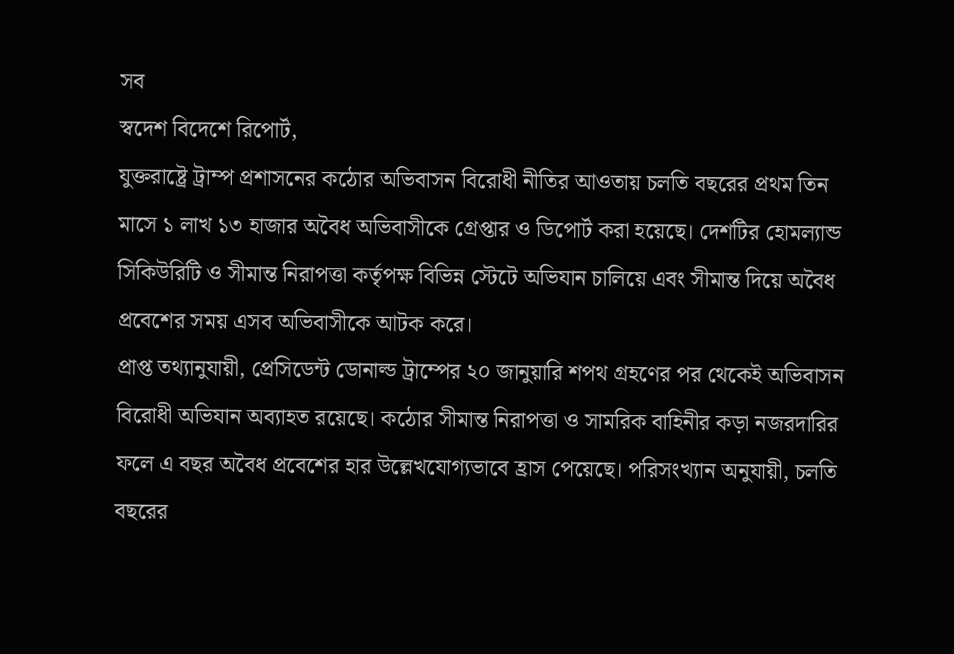সব
স্বদেশ বিদেশে রিপোর্ট,
যুক্তরাষ্ট্রে ট্রাম্প প্রশাসনের কঠোর অভিবাসন বিরোধী নীতির আওতায় চলতি বছরের প্রথম তিন মাসে ১ লাখ ১৩ হাজার অবৈধ অভিবাসীকে গ্রেপ্তার ও ডিপোর্ট করা হয়েছে। দেশটির হোমল্যান্ড সিকিউরিটি ও সীমান্ত নিরাপত্তা কর্তৃপক্ষ বিভিন্ন স্টেটে অভিযান চালিয়ে এবং সীমান্ত দিয়ে অবৈধ প্রবেশের সময় এসব অভিবাসীকে আটক করে।
প্রাপ্ত তথ্যানুযায়ী, প্রেসিডেন্ট ডোনাল্ড ট্রাম্পের ২০ জানুয়ারি শপথ গ্রহণের পর থেকেই অভিবাসন বিরোধী অভিযান অব্যাহত রয়েছে। কঠোর সীমান্ত নিরাপত্তা ও সামরিক বাহিনীর কড়া নজরদারির ফলে এ বছর অবৈধ প্রবেশের হার উল্লেখযোগ্যভাবে হ্রাস পেয়েছে। পরিসংখ্যান অনুযায়ী, চলতি বছরের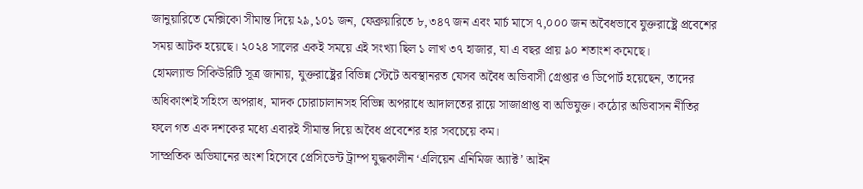জানুয়ারিতে মেক্সিকো সীমান্ত দিয়ে ২৯,১০১ জন, ফেব্রুয়ারিতে ৮,৩৪৭ জন এবং মার্চ মাসে ৭,০০০ জন অবৈধভাবে যুক্তরাষ্ট্রে প্রবেশের সময় আটক হয়েছে। ২০২৪ সালের একই সময়ে এই সংখ্যা ছিল ১ লাখ ৩৭ হাজার, যা এ বছর প্রায় ৯০ শতাংশ কমেছে।
হোমল্যান্ড সিকিউরিটি সূত্র জানায়, যুক্তরাষ্ট্রের বিভিন্ন স্টেটে অবস্থানরত যেসব অবৈধ অভিবাসী গ্রেপ্তার ও ডিপোর্ট হয়েছেন, তাদের অধিকাংশই সহিংস অপরাধ, মাদক চোরাচালানসহ বিভিন্ন অপরাধে আদালতের রায়ে সাজাপ্রাপ্ত বা অভিযুক্ত। কঠোর অভিবাসন নীতির ফলে গত এক দশকের মধ্যে এবারই সীমান্ত দিয়ে অবৈধ প্রবেশের হার সবচেয়ে কম।
সাম্প্রতিক অভিযানের অংশ হিসেবে প্রেসিডেন্ট ট্রাম্প যুদ্ধকালীন ‘এলিয়েন এনিমিজ অ্যাক্ট’ আইন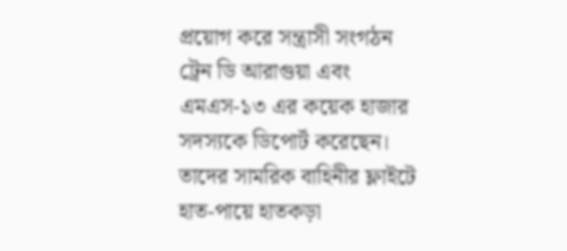প্রয়োগ করে সন্ত্রাসী সংগঠন ট্রেন ডি আরাগুয়া এবং এমএস-১৩ এর কয়েক হাজার সদস্যকে ডিপোর্ট করেছেন। তাদের সামরিক বাহিনীর ফ্লাইটে হাত-পায়ে হাতকড়া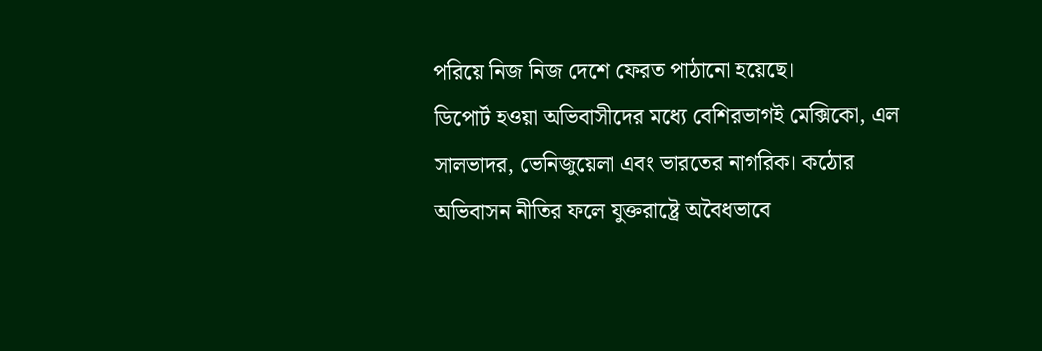পরিয়ে নিজ নিজ দেশে ফেরত পাঠানো হয়েছে।
ডিপোর্ট হওয়া অভিবাসীদের মধ্যে বেশিরভাগই মেক্সিকো, এল সালভাদর, ভেনিজুয়েলা এবং ভারতের নাগরিক। কঠোর অভিবাসন নীতির ফলে যুক্তরাষ্ট্রে অবৈধভাবে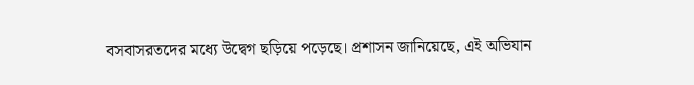বসবাসরতদের মধ্যে উদ্বেগ ছড়িয়ে পড়েছে। প্রশাসন জানিয়েছে, এই অভিযান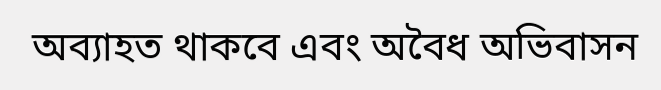অব্যাহত থাকবে এবং অবৈধ অভিবাসন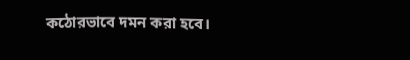কঠোরভাবে দমন করা হবে।